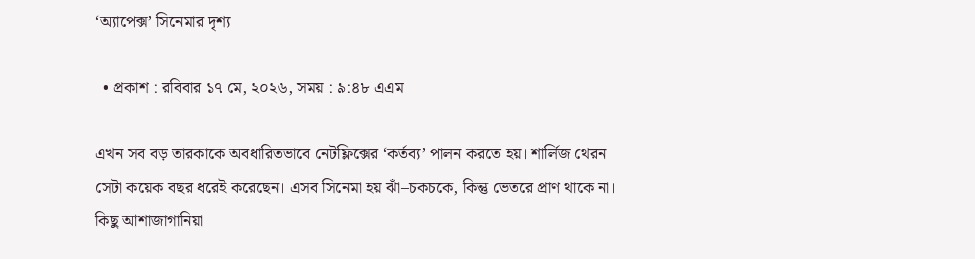‘অ্যাপেক্স’ সিনেমার দৃশ্য

  • প্রকাশ : রবিবার ১৭ মে, ২০২৬, সময় : ৯:৪৮ এএম

এখন সব বড় তারকাকে অবধারিতভাবে নেটফ্লিক্সের ‘কর্তব্য’ পালন করতে হয়। শার্লিজ থেরন সেটা কয়েক বছর ধরেই করেছেন। এসব সিনেমা হয় ঝাঁ–চকচকে, কিন্তু ভেতরে প্রাণ থাকে না। কিছু আশাজাগানিয়া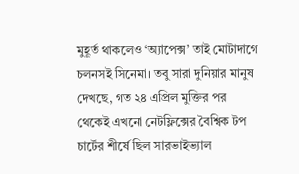মুহূর্ত থাকলেও ‘অ্যাপেক্স’ তাই মোটাদাগে চলনসই সিনেমা। তবু সারা দুনিয়ার মানুষ দেখছে, গত ২৪ এপ্রিল মুক্তির পর থেকেই এখনো নেটফ্লিক্সের বৈশ্বিক টপ চার্টের শীর্ষে ছিল সারভাইভ্যাল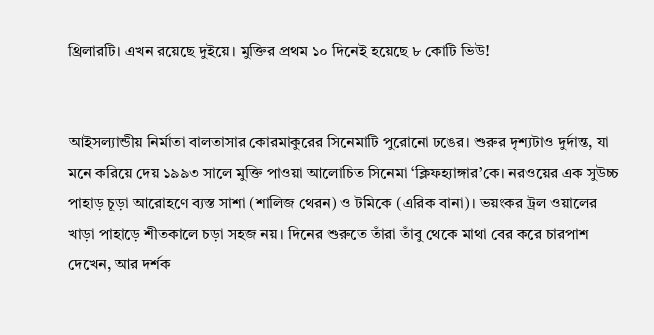থ্রিলারটি। এখন রয়েছে দুইয়ে। মুক্তির প্রথম ১০ দিনেই হয়েছে ৮ কোটি ভিউ!


আইসল্যান্ডীয় নির্মাতা বালতাসার কোরমাকুরের সিনেমাটি পুরোনো ঢঙের। শুরুর দৃশ্যটাও দুর্দান্ত, যা মনে করিয়ে দেয় ১৯৯৩ সালে মুক্তি পাওয়া আলোচিত সিনেমা ‘ক্লিফহ্যাঙ্গার’কে। নরওয়ের এক সুউচ্চ পাহাড় চূড়া আরোহণে ব্যস্ত সাশা (শালিজ থেরন) ও টমিকে (এরিক বানা)। ভয়ংকর ট্রল ওয়ালের খাড়া পাহাড়ে শীতকালে চড়া সহজ নয়। দিনের শুরুতে তাঁরা তাঁবু থেকে মাথা বের করে চারপাশ দেখেন, আর দর্শক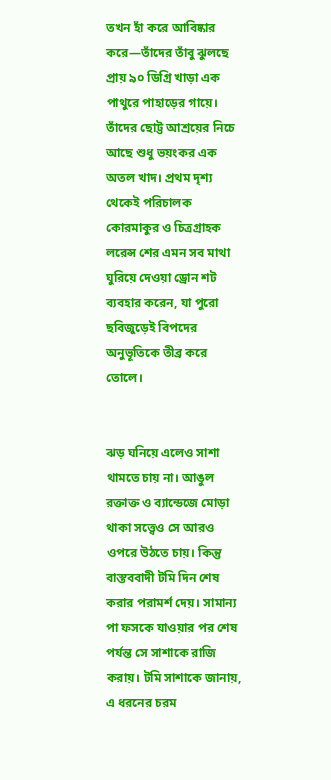তখন হাঁ করে আবিষ্কার করে—তাঁদের তাঁবু ঝুলছে প্রায় ৯০ ডিগ্রি খাড়া এক পাথুরে পাহাড়ের গায়ে। তাঁদের ছোট্ট আশ্রয়ের নিচে আছে শুধু ভয়ংকর এক অতল খাদ। প্রথম দৃশ্য থেকেই পরিচালক কোরমাকুর ও চিত্রগ্রাহক লরেন্স শের এমন সব মাথা ঘুরিয়ে দেওয়া ড্রোন শট ব্যবহার করেন, যা পুরো ছবিজুড়েই বিপদের অনুভূতিকে তীব্র করে তোলে।


ঝড় ঘনিয়ে এলেও সাশা থামতে চায় না। আঙুল রক্তাক্ত ও ব্যান্ডেজে মোড়া থাকা সত্ত্বেও সে আরও ওপরে উঠতে চায়। কিন্তু বাস্তববাদী টমি দিন শেষ করার পরামর্শ দেয়। সামান্য পা ফসকে যাওয়ার পর শেষ পর্যন্ত সে সাশাকে রাজি করায়। টমি সাশাকে জানায়, এ ধরনের চরম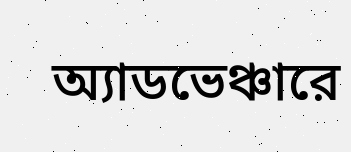অ্যাডভেঞ্চারে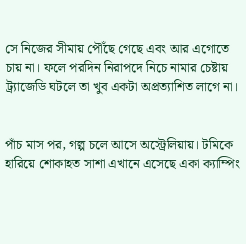সে নিজের সীমায় পৌঁছে গেছে এবং আর এগোতে চায় না। ফলে পরদিন নিরাপদে নিচে নামার চেষ্টায় ট্র্যাজেডি ঘটলে তা খুব একটা অপ্রত্যাশিত লাগে না।


পাঁচ মাস পর, গল্প চলে আসে অস্ট্রেলিয়ায়। টমিকে হারিয়ে শোকাহত সাশা এখানে এসেছে একা ক্যাম্পিং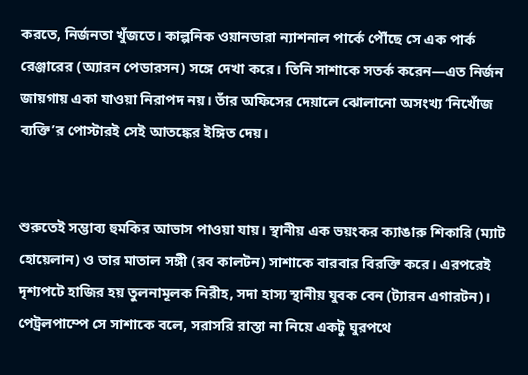করতে, নির্জনতা খুঁজতে। কাল্পনিক ওয়ানডারা ন্যাশনাল পার্কে পৌঁছে সে এক পার্ক রেঞ্জারের (অ্যারন পেডারসন) সঙ্গে দেখা করে। তিনি সাশাকে সতর্ক করেন—এত নির্জন জায়গায় একা যাওয়া নিরাপদ নয়। তাঁর অফিসের দেয়ালে ঝোলানো অসংখ্য ‘নিখোঁজ ব্যক্তি’র পোস্টারই সেই আতঙ্কের ইঙ্গিত দেয়।


শুরুতেই সম্ভাব্য হুমকির আভাস পাওয়া যায়। স্থানীয় এক ভয়ংকর ক্যাঙারু শিকারি (ম্যাট হোয়েলান) ও তার মাতাল সঙ্গী (রব কালটন) সাশাকে বারবার বিরক্তি করে। এরপরেই দৃশ্যপটে হাজির হয় তুলনামূলক নিরীহ, সদা হাস্য স্থানীয় যুবক বেন (ট্যারন এগারটন)। পেট্রলপাম্পে সে সাশাকে বলে, সরাসরি রাস্তা না নিয়ে একটু ঘুরপথে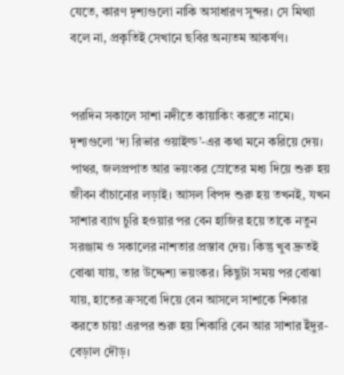যেতে, কারণ দৃশ্যগুলো নাকি অসাধারণ সুন্দর। সে মিথ্যা বলে না, প্রকৃতিই সেখানে ছবির অন্যতম আকর্ষণ।


পরদিন সকালে সাশা নদীতে কায়াকিং করতে নামে। দৃশ্যগুলো ‘দ্য রিভার ওয়াইল্ড’-এর কথা মনে করিয়ে দেয়। পাথর, জলপ্রপাত আর ভয়ংকর স্রোতের মধ্য দিয়ে শুরু হয় জীবন বাঁচানোর লড়াই। আসল বিপদ শুরু হয় তখনই, যখন সাশার ব্যাগ চুরি হওয়ার পর বেন হাজির হয়ে তাকে নতুন সরঞ্জাম ও সকালের নাশতার প্রস্তাব দেয়। কিন্তু খুব দ্রুতই বোঝা যায়, তার উদ্দেশ্য ভয়ংকর। কিছুটা সময় পর বোঝা যায়, হাতের ক্রসবো দিয়ে বেন আসলে সাশাকে শিকার করতে চায়! এরপর শুরু হয় শিকারি বেন আর সাশার ইঁদুর-বেড়াল দৌড়।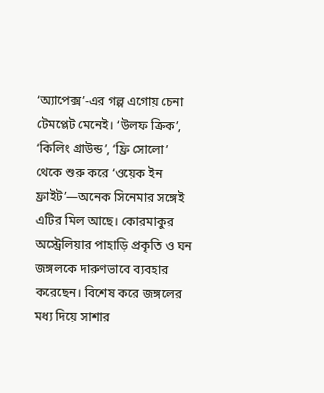‘অ্যাপেক্স’-এর গল্প এগোয় চেনা টেমপ্লেট মেনেই। ‘উলফ ক্রিক’, ‘কিলিং গ্রাউন্ড’, ‘ফ্রি সোলো’ থেকে শুরু করে ‘ওয়েক ইন ফ্রাইট’—অনেক সিনেমার সঙ্গেই এটির মিল আছে। কোরমাকুর অস্ট্রেলিয়ার পাহাড়ি প্রকৃতি ও ঘন জঙ্গলকে দারুণভাবে ব্যবহার করেছেন। বিশেষ করে জঙ্গলের মধ্য দিয়ে সাশার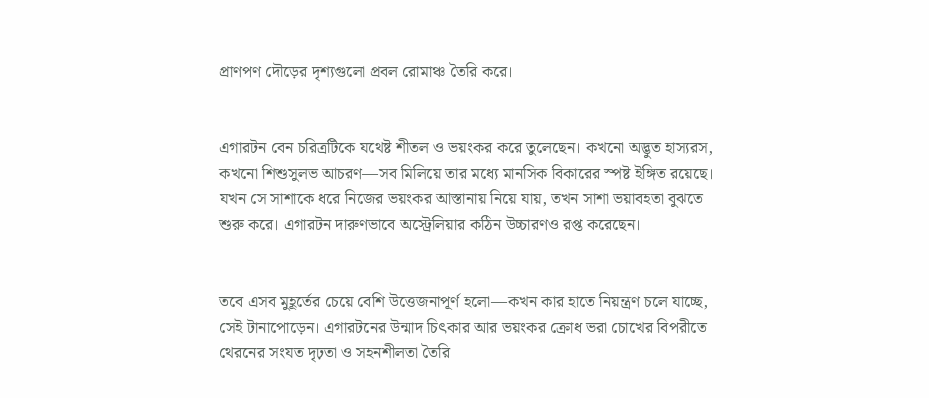প্রাণপণ দৌড়ের দৃশ্যগুলো প্রবল রোমাঞ্চ তৈরি করে।


এগারটন বেন চরিত্রটিকে যথেষ্ট শীতল ও ভয়ংকর করে তুলেছেন। কখনো অদ্ভুত হাস্যরস, কখনো শিশুসুলভ আচরণ—সব মিলিয়ে তার মধ্যে মানসিক বিকারের স্পষ্ট ইঙ্গিত রয়েছে। যখন সে সাশাকে ধরে নিজের ভয়ংকর আস্তানায় নিয়ে যায়, তখন সাশা ভয়াবহতা বুঝতে শুরু করে। এগারটন দারুণভাবে অস্ট্রেলিয়ার কঠিন উচ্চারণও রপ্ত করেছেন।


তবে এসব মুহূর্তের চেয়ে বেশি উত্তেজনাপূর্ণ হলো—কখন কার হাতে নিয়ন্ত্রণ চলে যাচ্ছে, সেই টানাপোড়েন। এগারটনের উন্মাদ চিৎকার আর ভয়ংকর ক্রোধ ভরা চোখের বিপরীতে থেরনের সংযত দৃঢ়তা ও সহনশীলতা তৈরি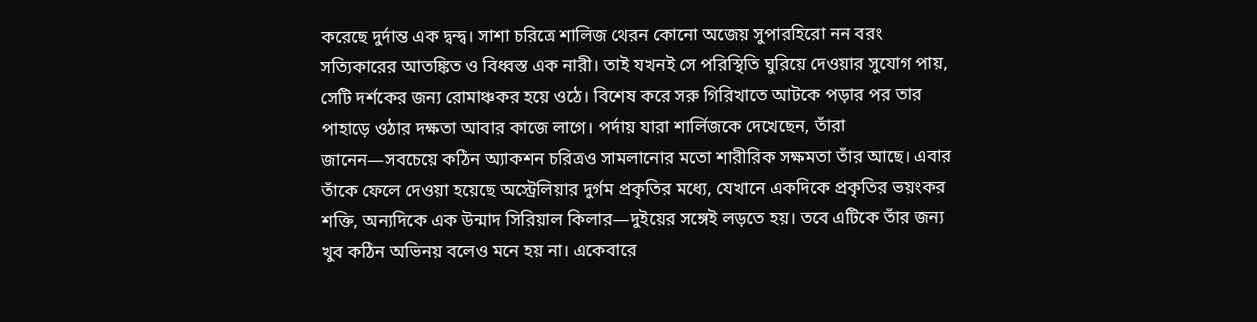করেছে দুর্দান্ত এক দ্বন্দ্ব। সাশা চরিত্রে শালিজ থেরন কোনো অজেয় সুপারহিরো নন বরং সত্যিকারের আতঙ্কিত ও বিধ্বস্ত এক নারী। তাই যখনই সে পরিস্থিতি ঘুরিয়ে দেওয়ার সুযোগ পায়, সেটি দর্শকের জন্য রোমাঞ্চকর হয়ে ওঠে। বিশেষ করে সরু গিরিখাতে আটকে পড়ার পর তার পাহাড়ে ওঠার দক্ষতা আবার কাজে লাগে। পর্দায় যারা শার্লিজকে দেখেছেন, তাঁরা জানেন—সবচেয়ে কঠিন অ্যাকশন চরিত্রও সামলানোর মতো শারীরিক সক্ষমতা তাঁর আছে। এবার তাঁকে ফেলে দেওয়া হয়েছে অস্ট্রেলিয়ার দুর্গম প্রকৃতির মধ্যে, যেখানে একদিকে প্রকৃতির ভয়ংকর শক্তি, অন্যদিকে এক উন্মাদ সিরিয়াল কিলার—দুইয়ের সঙ্গেই লড়তে হয়। তবে এটিকে তাঁর জন্য খুব কঠিন অভিনয় বলেও মনে হয় না। একেবারে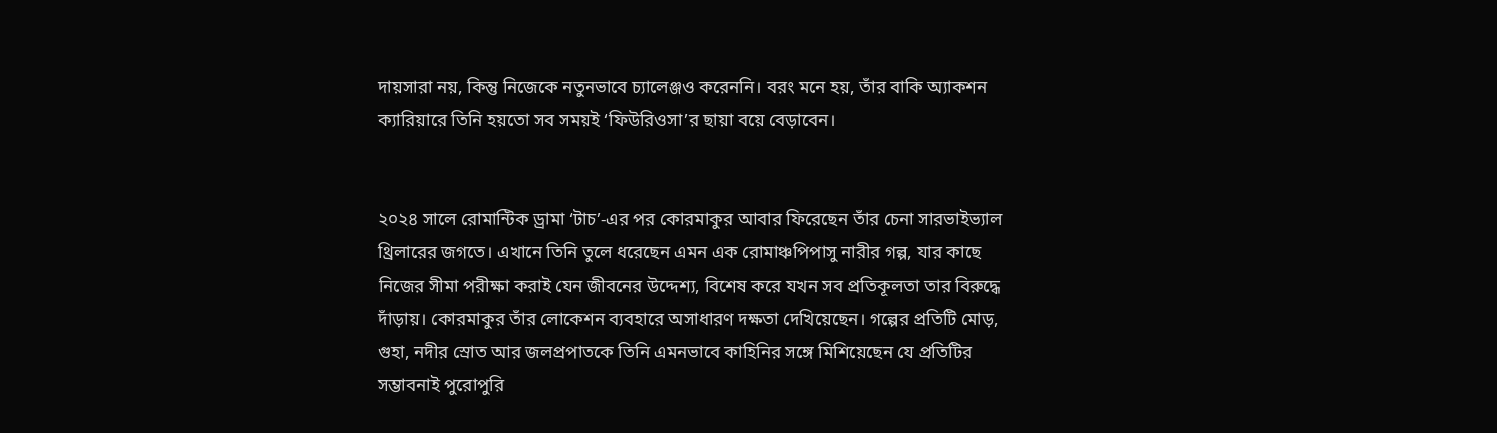দায়সারা নয়, কিন্তু নিজেকে নতুনভাবে চ্যালেঞ্জও করেননি। বরং মনে হয়, তাঁর বাকি অ্যাকশন ক্যারিয়ারে তিনি হয়তো সব সময়ই ‘ফিউরিওসা’র ছায়া বয়ে বেড়াবেন।


২০২৪ সালে রোমান্টিক ড্রামা ‘টাচ’-এর পর কোরমাকুর আবার ফিরেছেন তাঁর চেনা সারভাইভ্যাল থ্রিলারের জগতে। এখানে তিনি তুলে ধরেছেন এমন এক রোমাঞ্চপিপাসু নারীর গল্প, যার কাছে নিজের সীমা পরীক্ষা করাই যেন জীবনের উদ্দেশ্য, বিশেষ করে যখন সব প্রতিকূলতা তার বিরুদ্ধে দাঁড়ায়। কোরমাকুর তাঁর লোকেশন ব্যবহারে অসাধারণ দক্ষতা দেখিয়েছেন। গল্পের প্রতিটি মোড়, গুহা, নদীর স্রোত আর জলপ্রপাতকে তিনি এমনভাবে কাহিনির সঙ্গে মিশিয়েছেন যে প্রতিটির সম্ভাবনাই পুরোপুরি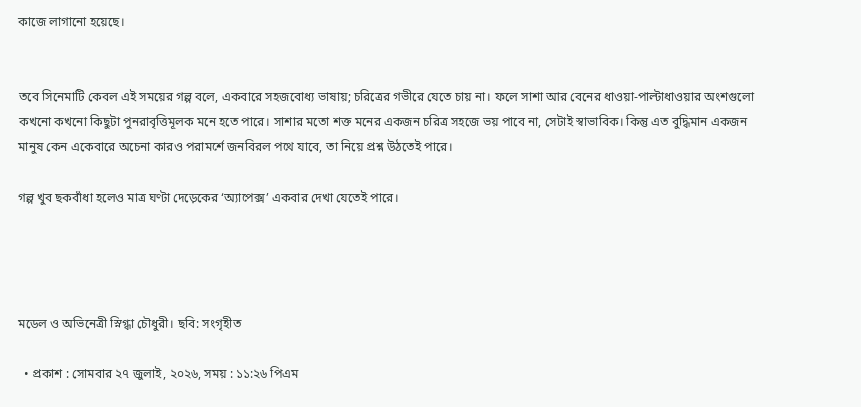কাজে লাগানো হয়েছে।


তবে সিনেমাটি কেবল এই সময়ের গল্প বলে, একবারে সহজবোধ্য ভাষায়; চরিত্রের গভীরে যেতে চায় না। ফলে সাশা আর বেনের ধাওয়া-পাল্টাধাওয়ার অংশগুলো কখনো কখনো কিছুটা পুনরাবৃত্তিমূলক মনে হতে পারে। সাশার মতো শক্ত মনের একজন চরিত্র সহজে ভয় পাবে না, সেটাই স্বাভাবিক। কিন্তু এত বুদ্ধিমান একজন মানুষ কেন একেবারে অচেনা কারও পরামর্শে জনবিরল পথে যাবে, তা নিয়ে প্রশ্ন উঠতেই পারে।

গল্প খুব ছকবাঁধা হলেও মাত্র ঘণ্টা দেড়েকের ‘অ্যাপেক্স’ একবার দেখা যেতেই পারে।




মডেল ও অভিনেত্রী স্নিগ্ধা চৌধুরী। ছবি: সংগৃহীত

  • প্রকাশ : সোমবার ২৭ জুলাই, ২০২৬, সময় : ১১:২৬ পিএম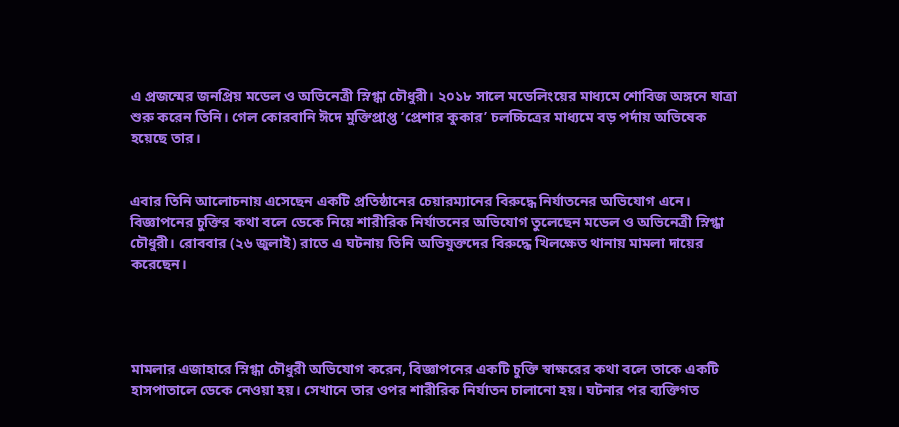এ প্রজন্মের জনপ্রিয় মডেল ও অভিনেত্রী স্নিগ্ধা চৌধুরী। ২০১৮ সালে মডেলিংয়ের মাধ্যমে শোবিজ অঙ্গনে যাত্রা শুরু করেন তিনি। গেল কোরবানি ঈদে মুক্তিপ্রাপ্ত ‘প্রেশার কুকার’ চলচ্চিত্রের মাধ্যমে বড় পর্দায় অভিষেক হয়েছে তার।


এবার তিনি আলোচনায় এসেছেন একটি প্রতিষ্ঠানের চেয়ারম্যানের বিরুদ্ধে নির্যাতনের অভিযোগ এনে। বিজ্ঞাপনের চুক্তির কথা বলে ডেকে নিয়ে শারীরিক নির্যাতনের অভিযোগ তুলেছেন মডেল ও অভিনেত্রী স্নিগ্ধা চৌধুরী। রোববার (২৬ জুলাই) রাতে এ ঘটনায় তিনি অভিযুক্তদের বিরুদ্ধে খিলক্ষেত থানায় মামলা দায়ের করেছেন।




মামলার এজাহারে স্নিগ্ধা চৌধুরী অভিযোগ করেন, বিজ্ঞাপনের একটি চুক্তি স্বাক্ষরের কথা বলে তাকে একটি হাসপাতালে ডেকে নেওয়া হয়। সেখানে তার ওপর শারীরিক নির্যাতন চালানো হয়। ঘটনার পর ব্যক্তিগত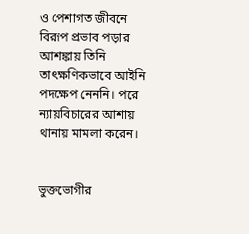ও পেশাগত জীবনে বিরূপ প্রভাব পড়ার আশঙ্কায় তিনি তাৎক্ষণিকভাবে আইনি পদক্ষেপ নেননি। পরে ন্যায়বিচারের আশায় থানায় মামলা করেন।


ভুক্তভোগীর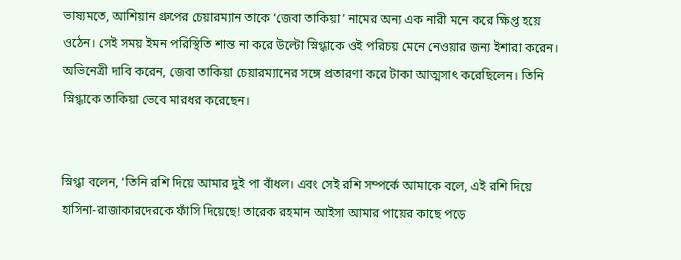ভাষ্যমতে, আশিয়ান গ্রুপের চেয়ারম্যান তাকে ‘জেবা তাকিয়া’ নামের অন্য এক নারী মনে করে ক্ষিপ্ত হয়ে ওঠেন। সেই সময় ইমন পরিস্থিতি শান্ত না করে উল্টো স্নিগ্ধাকে ওই পরিচয় মেনে নেওয়ার জন্য ইশারা করেন। অভিনেত্রী দাবি করেন, জেবা তাকিয়া চেয়ারম্যানের সঙ্গে প্রতারণা করে টাকা আত্মসাৎ করেছিলেন। তিনি স্নিগ্ধাকে তাকিয়া ভেবে মারধর করেছেন।


স্নিগ্ধা বলেন, ‘তিনি রশি দিয়ে আমার দুই পা বাঁধল। এবং সেই রশি সম্পর্কে আমাকে বলে, এই রশি দিয়ে হাসিনা-রাজাকারদেরকে ফাঁসি দিয়েছে! তারেক রহমান আইসা আমার পায়ের কাছে পড়ে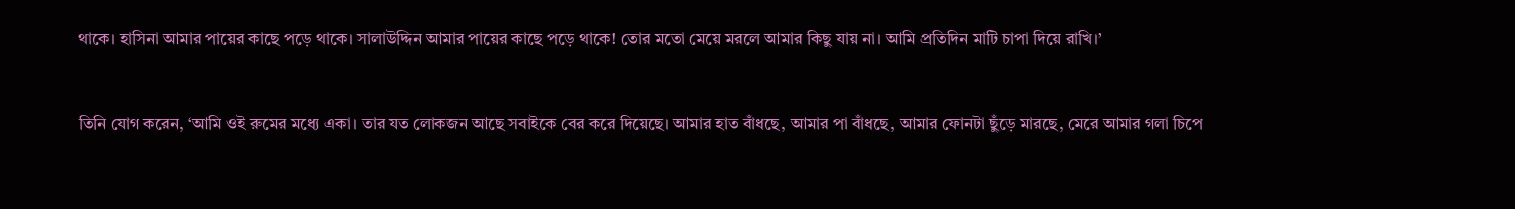থাকে। হাসিনা আমার পায়ের কাছে পড়ে থাকে। সালাউদ্দিন আমার পায়ের কাছে পড়ে থাকে! তোর মতো মেয়ে মরলে আমার কিছু যায় না। আমি প্রতিদিন মাটি চাপা দিয়ে রাখি।’


তিনি যোগ করেন, ‘আমি ওই রুমের মধ্যে একা। তার যত লোকজন আছে সবাইকে বের করে দিয়েছে। আমার হাত বাঁধছে, আমার পা বাঁধছে, আমার ফোনটা ছুঁড়ে মারছে, মেরে আমার গলা চিপে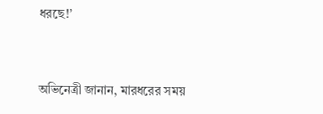ধরছে!’


অভিনেত্রী জানান, মারধরের সময়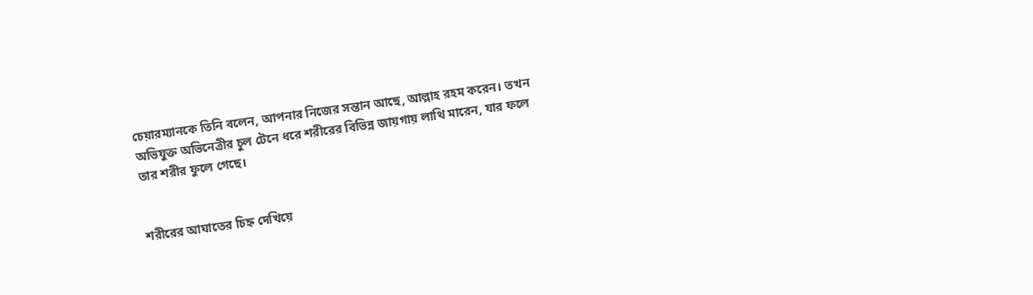চেয়ারম্যানকে তিনি বলেন, আপনার নিজের সন্তান আছে, আল্লাহ রহম করেন। তখন অভিযুক্ত অভিনেত্রীর চুল টেনে ধরে শরীরের বিভিন্ন জায়গায় লাথি মারেন, যার ফলে তার শরীর ফুলে গেছে।


শরীরের আঘাতের চিহ্ন দেখিয়ে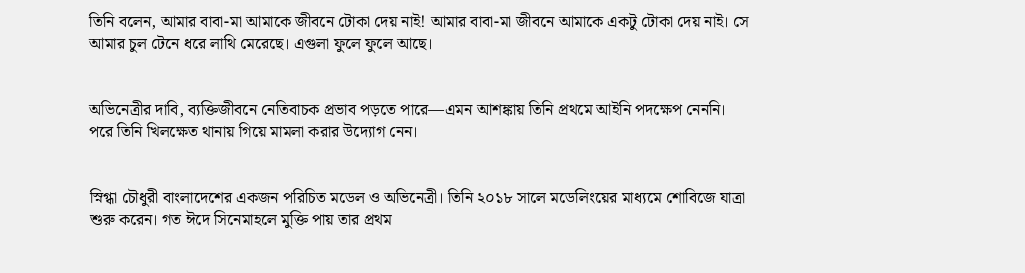তিনি বলেন, আমার বাবা-মা আমাকে জীবনে টোকা দেয় নাই! আমার বাবা-মা জীবনে আমাকে একটু টোকা দেয় নাই। সে আমার চুল টেনে ধরে লাথি মেরেছে। এগুলা ফুলে ফুলে আছে।


অভিনেত্রীর দাবি, ব্যক্তিজীবনে নেতিবাচক প্রভাব পড়তে পারে—এমন আশঙ্কায় তিনি প্রথমে আইনি পদক্ষেপ নেননি। পরে তিনি খিলক্ষেত থানায় গিয়ে মামলা করার উদ্যোগ নেন।


স্নিগ্ধা চৌধুরী বাংলাদেশের একজন পরিচিত মডেল ও অভিনেত্রী। তিনি ২০১৮ সালে মডেলিংয়ের মাধ্যমে শোবিজে যাত্রা শুরু করেন। গত ঈদে সিনেমাহলে মুক্তি পায় তার প্রথম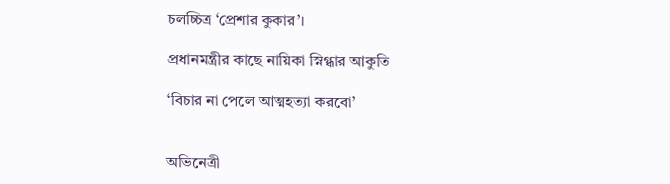চলচ্চিত্র ‘প্রেশার কুকার’।

প্রধানমন্ত্রীর কাছে নায়িকা স্নিগ্ধার আকুতি

‘বিচার না পেলে আত্মহত্যা করবো’


অভিনেত্রী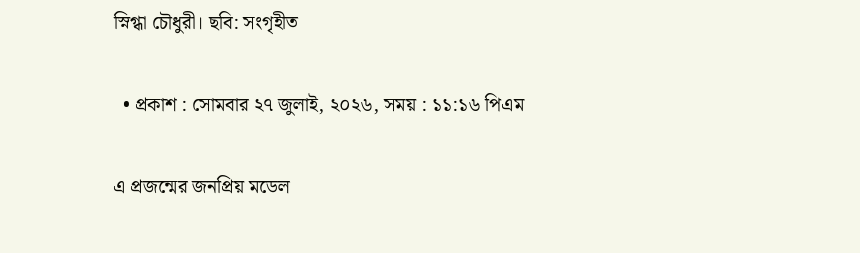স্নিগ্ধা চৌধুরী। ছবি: সংগৃহীত

  • প্রকাশ : সোমবার ২৭ জুলাই, ২০২৬, সময় : ১১:১৬ পিএম

এ প্রজন্মের জনপ্রিয় মডেল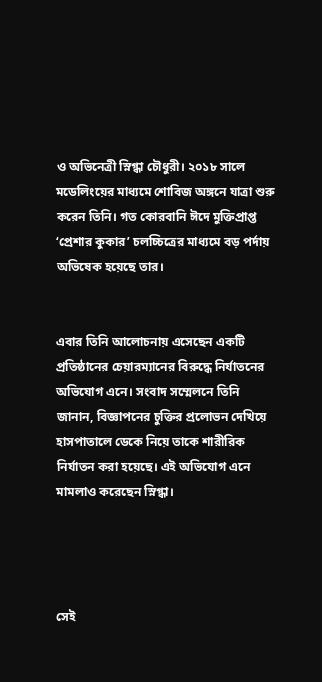ও অভিনেত্রী স্নিগ্ধা চৌধুরী। ২০১৮ সালে মডেলিংয়ের মাধ্যমে শোবিজ অঙ্গনে যাত্রা শুরু করেন তিনি। গত কোরবানি ঈদে মুক্তিপ্রাপ্ত ‘প্রেশার কুকার’ চলচ্চিত্রের মাধ্যমে বড় পর্দায় অভিষেক হয়েছে তার।


এবার তিনি আলোচনায় এসেছেন একটি প্রতিষ্ঠানের চেয়ারম্যানের বিরুদ্ধে নির্যাতনের অভিযোগ এনে। সংবাদ সম্মেলনে তিনি জানান, বিজ্ঞাপনের চুক্তির প্রলোভন দেখিয়ে হাসপাতালে ডেকে নিয়ে তাকে শারীরিক নির্যাতন করা হয়েছে। এই অভিযোগ এনে মামলাও করেছেন স্নিগ্ধা।




সেই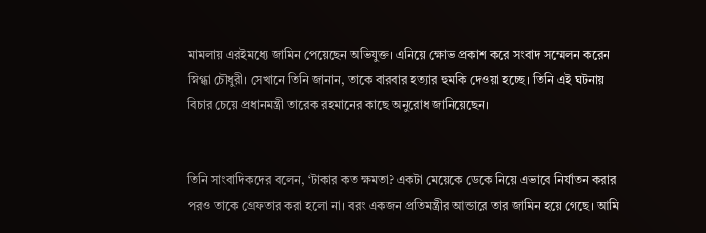মামলায় এরইমধ্যে জামিন পেয়েছেন অভিযুক্ত। এনিয়ে ক্ষোভ প্রকাশ করে সংবাদ সম্মেলন করেন স্নিগ্ধা চৌধুরী। সেখানে তিনি জানান, তাকে বারবার হত্যার হুমকি দেওয়া হচ্ছে। তিনি এই ঘটনায় বিচার চেয়ে প্রধানমন্ত্রী তারেক রহমানের কাছে অনুরোধ জানিয়েছেন।


তিনি সাংবাদিকদের বলেন, ‘টাকার কত ক্ষমতা? একটা মেয়েকে ডেকে নিয়ে এভাবে নির্যাতন করার পরও তাকে গ্রেফতার করা হলো না। বরং একজন প্রতিমন্ত্রীর আন্ডারে তার জামিন হয়ে গেছে। আমি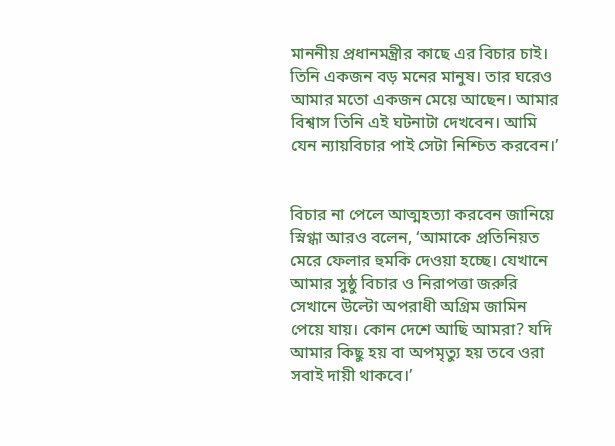মাননীয় প্রধানমন্ত্রীর কাছে এর বিচার চাই। তিনি একজন বড় মনের মানুষ। তার ঘরেও আমার মতো একজন মেয়ে আছেন। আমার বিশ্বাস তিনি এই ঘটনাটা দেখবেন। আমি যেন ন্যায়বিচার পাই সেটা নিশ্চিত করবেন।’


বিচার না পেলে আত্মহত্যা করবেন জানিয়ে স্নিগ্ধা আরও বলেন, ‘আমাকে প্রতিনিয়ত মেরে ফেলার হুমকি দেওয়া হচ্ছে। যেখানে আমার সুষ্ঠু বিচার ও নিরাপত্তা জরুরি সেখানে উল্টো অপরাধী অগ্রিম জামিন পেয়ে যায়। কোন দেশে আছি আমরা? যদি আমার কিছু হয় বা অপমৃত্যু হয় তবে ওরা সবাই দায়ী থাকবে।’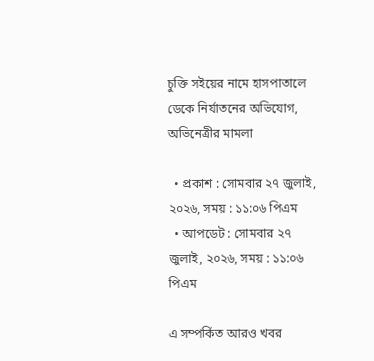চুক্তি সইয়ের নামে হাসপাতালে ডেকে নির্যাতনের অভিযোগ, অভিনেত্রীর মামলা

  • প্রকাশ : সোমবার ২৭ জুলাই, ২০২৬, সময় : ১১:০৬ পিএম
  • আপডেট : সোমবার ২৭ জুলাই, ২০২৬, সময় : ১১:০৬ পিএম

এ সম্পর্কিত আরও খবর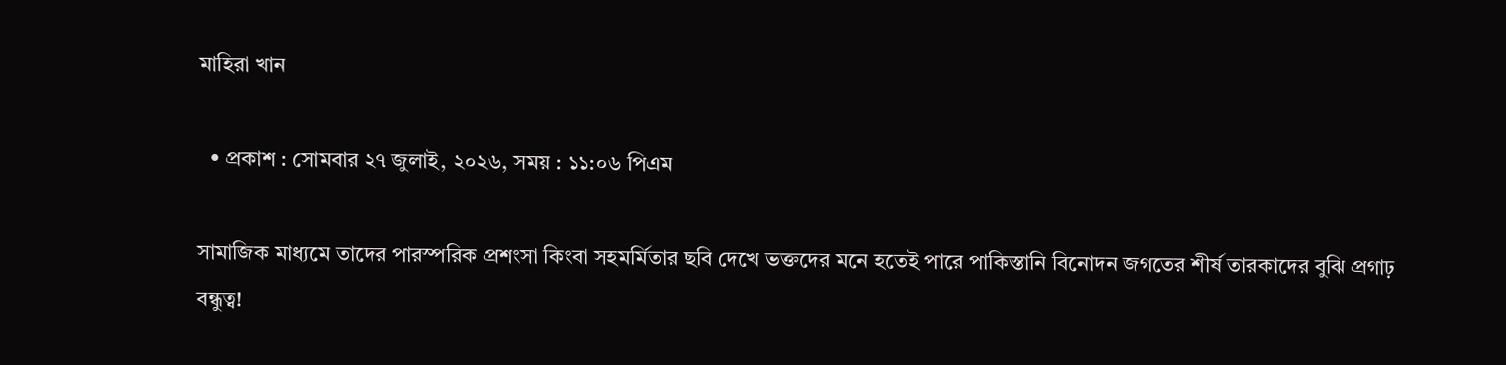মাহিরা খান

  • প্রকাশ : সোমবার ২৭ জুলাই, ২০২৬, সময় : ১১:০৬ পিএম

সামাজিক মাধ্যমে তাদের পারস্পরিক প্রশংসা কিংবা সহমর্মিতার ছবি দেখে ভক্তদের মনে হতেই পারে পাকিস্তানি বিনোদন জগতের শীর্ষ তারকাদের বুঝি প্রগাঢ় বন্ধুত্ব!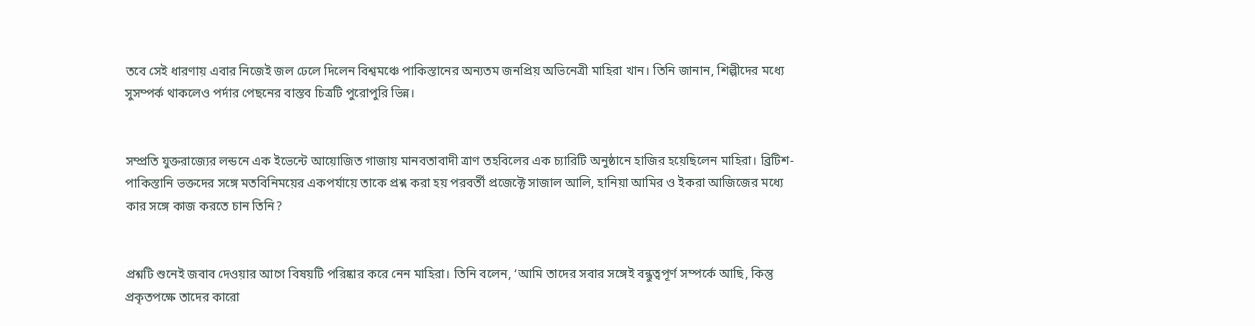তবে সেই ধারণায় এবার নিজেই জল ঢেলে দিলেন বিশ্বমঞ্চে পাকিস্তানের অন্যতম জনপ্রিয় অভিনেত্রী মাহিরা খান। তিনি জানান, শিল্পীদের মধ্যে সুসম্পর্ক থাকলেও পর্দার পেছনের বাস্তব চিত্রটি পুরোপুরি ভিন্ন।


সম্প্রতি যুক্তরাজ্যের লন্ডনে এক ইভেন্টে আয়োজিত গাজায় মানবতাবাদী ত্রাণ তহবিলের এক চ্যারিটি অনুষ্ঠানে হাজির হয়েছিলেন মাহিরা। ব্রিটিশ-পাকিস্তানি ভক্তদের সঙ্গে মতবিনিময়ের একপর্যায়ে তাকে প্রশ্ন করা হয় পরবর্তী প্রজেক্টে সাজাল আলি, হানিয়া আমির ও ইকরা আজিজের মধ্যে কার সঙ্গে কাজ করতে চান তিনি?


প্রশ্নটি শুনেই জবাব দেওয়ার আগে বিষয়টি পরিষ্কার করে নেন মাহিরা। তিনি বলেন, ‘আমি তাদের সবার সঙ্গেই বন্ধুত্বপূর্ণ সম্পর্কে আছি, কিন্তু প্রকৃতপক্ষে তাদের কারো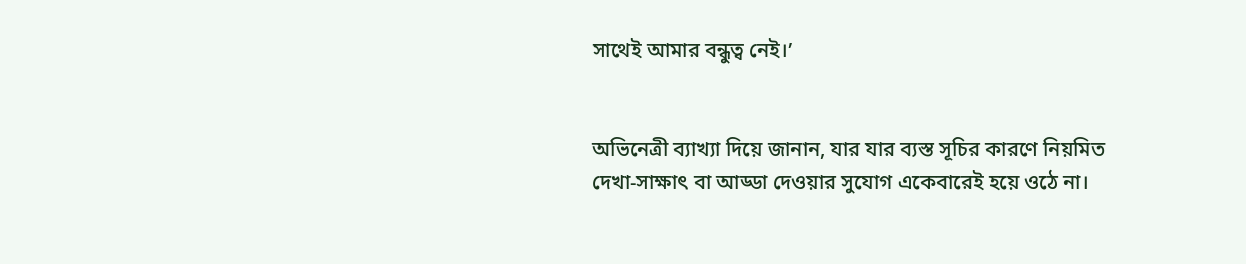সাথেই আমার বন্ধুত্ব নেই।’


অভিনেত্রী ব্যাখ্যা দিয়ে জানান, যার যার ব্যস্ত সূচির কারণে নিয়মিত দেখা-সাক্ষাৎ বা আড্ডা দেওয়ার সুযোগ একেবারেই হয়ে ওঠে না।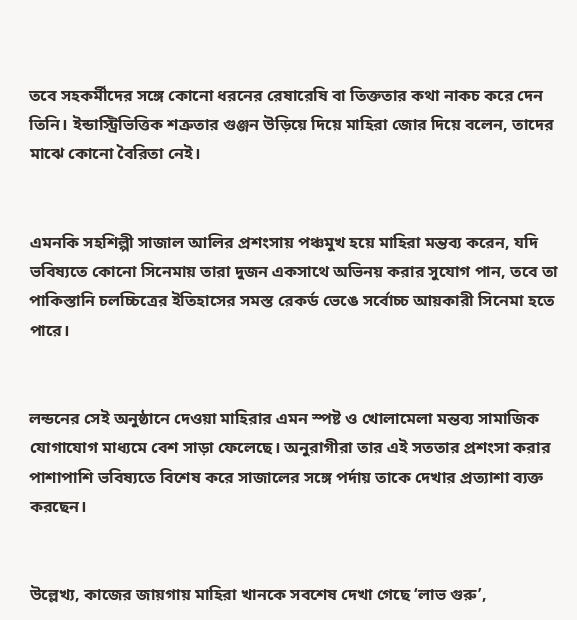তবে সহকর্মীদের সঙ্গে কোনো ধরনের রেষারেষি বা তিক্ততার কথা নাকচ করে দেন তিনি। ইন্ডাস্ট্রিভিত্তিক শত্রুতার গুঞ্জন উড়িয়ে দিয়ে মাহিরা জোর দিয়ে বলেন, তাদের মাঝে কোনো বৈরিতা নেই।


এমনকি সহশিল্পী সাজাল আলির প্রশংসায় পঞ্চমুখ হয়ে মাহিরা মন্তব্য করেন, যদি ভবিষ্যতে কোনো সিনেমায় তারা দুজন একসাথে অভিনয় করার সুযোগ পান, তবে তা পাকিস্তানি চলচ্চিত্রের ইতিহাসের সমস্ত রেকর্ড ভেঙে সর্বোচ্চ আয়কারী সিনেমা হতে পারে।


লন্ডনের সেই অনুষ্ঠানে দেওয়া মাহিরার এমন স্পষ্ট ও খোলামেলা মন্তব্য সামাজিক যোগাযোগ মাধ্যমে বেশ সাড়া ফেলেছে। অনুরাগীরা তার এই সততার প্রশংসা করার পাশাপাশি ভবিষ্যতে বিশেষ করে সাজালের সঙ্গে পর্দায় তাকে দেখার প্রত্যাশা ব্যক্ত করছেন।


উল্লেখ্য, কাজের জায়গায় মাহিরা খানকে সবশেষ দেখা গেছে ‘লাভ গুরু’,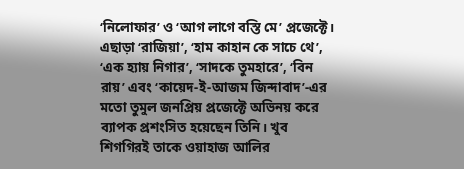‘নিলোফার’ ও ‘আগ লাগে বস্তি মে’ প্রজেক্টে। এছাড়া ‘রাজিয়া’, ‘হাম কাহান কে সাচে থে’, ‘এক হ্যায় নিগার’, ‘সাদকে তুমহারে’, ‘বিন রায়’ এবং ‘কায়েদ-ই-আজম জিন্দাবাদ’-এর মতো তুমুল জনপ্রিয় প্রজেক্টে অভিনয় করে ব্যাপক প্রশংসিত হয়েছেন তিনি। খুব শিগগিরই তাকে ওয়াহাজ আলির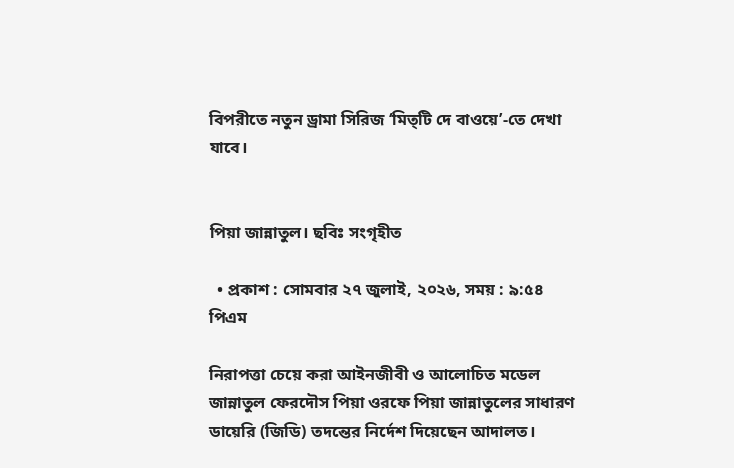বিপরীতে নতুন ড্রামা সিরিজ ‘মিত্টি দে বাওয়ে’-তে দেখা যাবে।


পিয়া জান্নাতুল। ছবিঃ সংগৃহীত

  • প্রকাশ : সোমবার ২৭ জুলাই, ২০২৬, সময় : ৯:৫৪ পিএম

নিরাপত্তা চেয়ে করা আইনজীবী ও আলোচিত মডেল জান্নাতুল ফেরদৌস পিয়া ওরফে পিয়া জান্নাতুলের সাধারণ ডায়েরি (জিডি) তদন্তের নির্দেশ দিয়েছেন আদালত।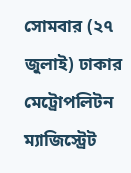সোমবার (২৭ জুলাই) ঢাকার মেট্রোপলিটন ম্যাজিস্ট্রেট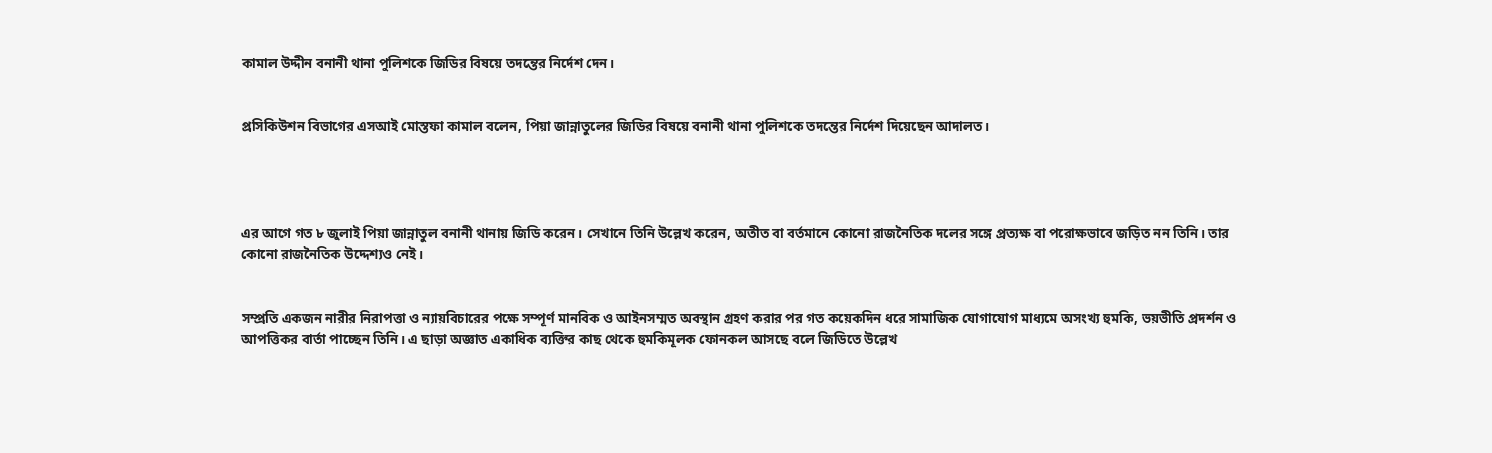কামাল উদ্দীন বনানী থানা পুলিশকে জিডির বিষয়ে তদন্তের নির্দেশ দেন।


প্রসিকিউশন বিভাগের এসআই মোস্তফা কামাল বলেন, পিয়া জান্নাতুলের জিডির বিষয়ে বনানী থানা পুলিশকে তদন্তের নির্দেশ দিয়েছেন আদালত।




এর আগে গত ৮ জুলাই পিয়া জান্নাতুল বনানী থানায় জিডি করেন। সেখানে তিনি উল্লেখ করেন, অতীত বা বর্তমানে কোনো রাজনৈতিক দলের সঙ্গে প্রত্যক্ষ বা পরোক্ষভাবে জড়িত নন তিনি। তার কোনো রাজনৈতিক উদ্দেশ্যও নেই।


সম্প্রতি একজন নারীর নিরাপত্তা ও ন্যায়বিচারের পক্ষে সম্পূর্ণ মানবিক ও আইনসম্মত অবস্থান গ্রহণ করার পর গত কয়েকদিন ধরে সামাজিক যোগাযোগ মাধ্যমে অসংখ্য হুমকি, ভয়ভীতি প্রদর্শন ও আপত্তিকর বার্তা পাচ্ছেন তিনি। এ ছাড়া অজ্ঞাত একাধিক ব্যক্তির কাছ থেকে হুমকিমূলক ফোনকল আসছে বলে জিডিতে উল্লেখ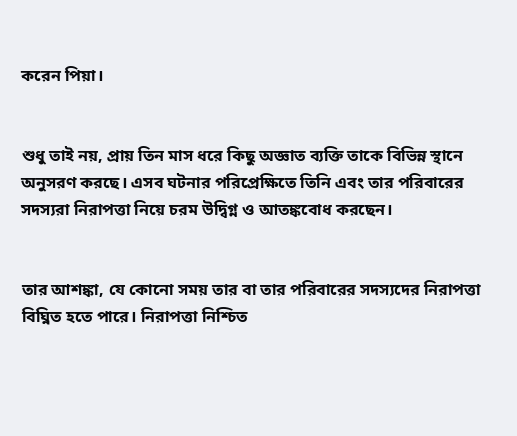করেন পিয়া।


শুধু তাই নয়, প্রায় তিন মাস ধরে কিছু অজ্ঞাত ব্যক্তি তাকে বিভিন্ন স্থানে অনুসরণ করছে। এসব ঘটনার পরিপ্রেক্ষিতে তিনি এবং তার পরিবারের সদস্যরা নিরাপত্তা নিয়ে চরম উদ্বিগ্ন ও আতঙ্কবোধ করছেন।


তার আশঙ্কা, যে কোনো সময় তার বা তার পরিবারের সদস্যদের নিরাপত্তা বিঘ্নিত হতে পারে। নিরাপত্তা নিশ্চিত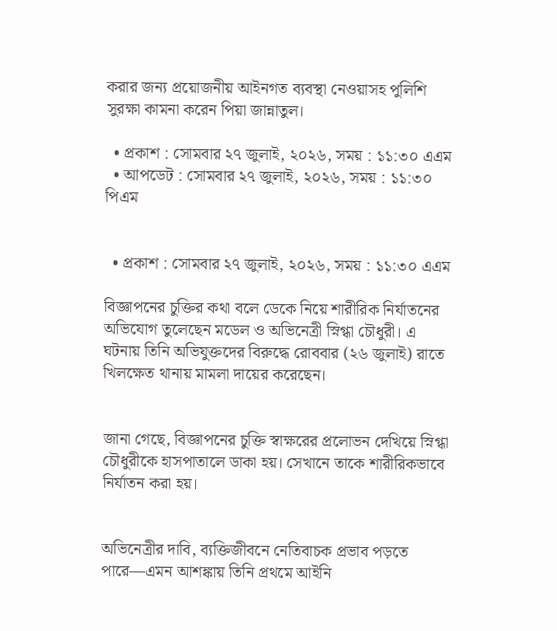করার জন্য প্রয়োজনীয় আইনগত ব্যবস্থা নেওয়াসহ পুলিশি সুরক্ষা কামনা করেন পিয়া জান্নাতুল।

  • প্রকাশ : সোমবার ২৭ জুলাই, ২০২৬, সময় : ১১:৩০ এএম
  • আপডেট : সোমবার ২৭ জুলাই, ২০২৬, সময় : ১১:৩০ পিএম


  • প্রকাশ : সোমবার ২৭ জুলাই, ২০২৬, সময় : ১১:৩০ এএম

বিজ্ঞাপনের চুক্তির কথা বলে ডেকে নিয়ে শারীরিক নির্যাতনের অভিযোগ তুলেছেন মডেল ও অভিনেত্রী স্নিগ্ধা চৌধুরী। এ ঘটনায় তিনি অভিযুক্তদের বিরুদ্ধে রোববার (২৬ জুলাই) রাতে খিলক্ষেত থানায় মামলা দায়ের করেছেন।


জানা গেছে, বিজ্ঞাপনের চুক্তি স্বাক্ষরের প্রলোভন দেখিয়ে স্নিগ্ধা চৌধুরীকে হাসপাতালে ডাকা হয়। সেখানে তাকে শারীরিকভাবে নির্যাতন করা হয়।


অভিনেত্রীর দাবি, ব্যক্তিজীবনে নেতিবাচক প্রভাব পড়তে পারে—এমন আশঙ্কায় তিনি প্রথমে আইনি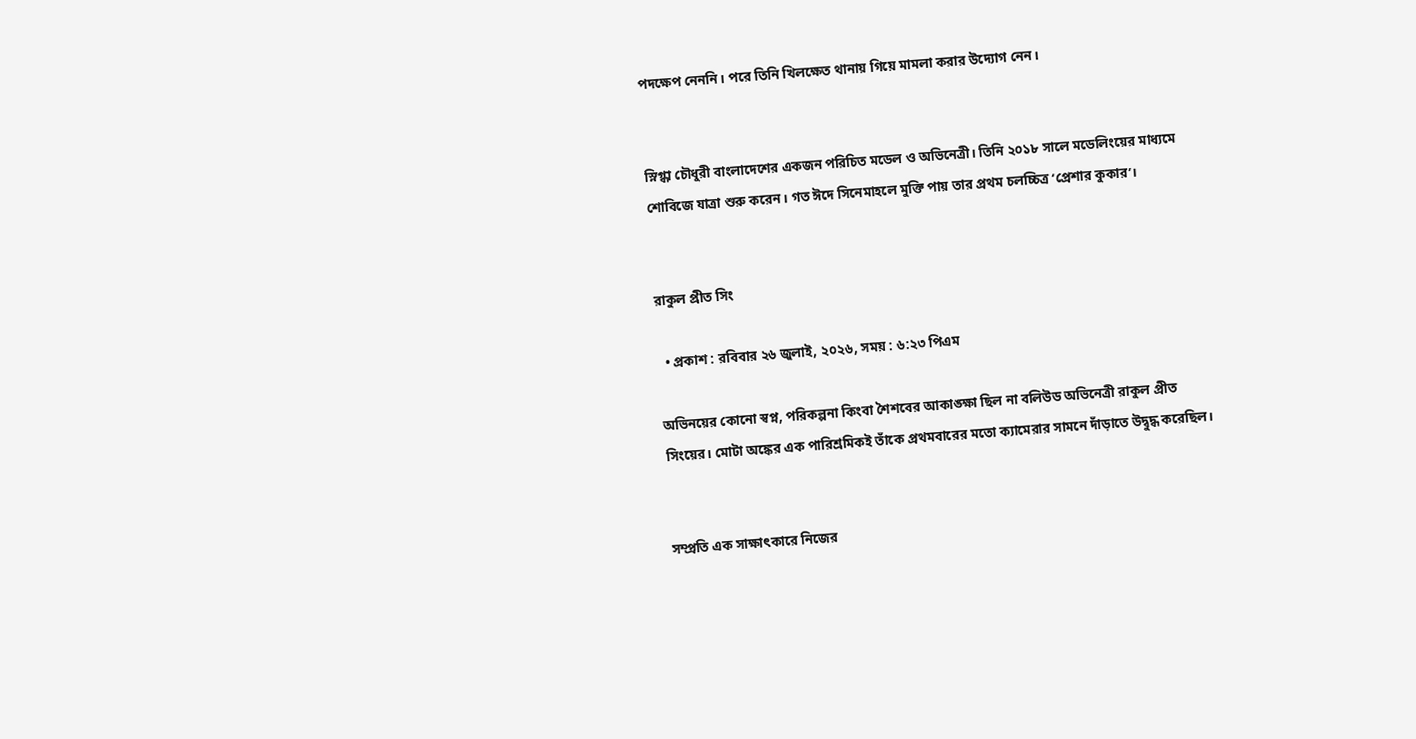পদক্ষেপ নেননি। পরে তিনি খিলক্ষেত থানায় গিয়ে মামলা করার উদ্যোগ নেন।


স্নিগ্ধা চৌধুরী বাংলাদেশের একজন পরিচিত মডেল ও অভিনেত্রী। তিনি ২০১৮ সালে মডেলিংয়ের মাধ্যমে শোবিজে যাত্রা শুরু করেন। গত ঈদে সিনেমাহলে মুক্তি পায় তার প্রথম চলচ্চিত্র ‘প্রেশার কুকার’।


রাকুল প্রীত সিং

  • প্রকাশ : রবিবার ২৬ জুলাই, ২০২৬, সময় : ৬:২৩ পিএম

অভিনয়ের কোনো স্বপ্ন, পরিকল্পনা কিংবা শৈশবের আকাঙ্ক্ষা ছিল না বলিউড অভিনেত্রী রাকুল প্রীত সিংয়ের। মোটা অঙ্কের এক পারিশ্রমিকই তাঁকে প্রথমবারের মতো ক্যামেরার সামনে দাঁড়াতে উদ্বুদ্ধ করেছিল।


সম্প্রতি এক সাক্ষাৎকারে নিজের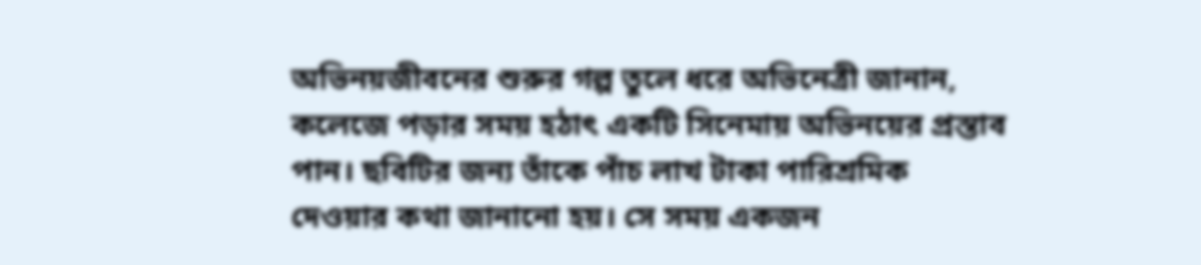অভিনয়জীবনের শুরুর গল্প তুলে ধরে অভিনেত্রী জানান, কলেজে পড়ার সময় হঠাৎ একটি সিনেমায় অভিনয়ের প্রস্তাব পান। ছবিটির জন্য তাঁকে পাঁচ লাখ টাকা পারিশ্রমিক দেওয়ার কথা জানানো হয়। সে সময় একজন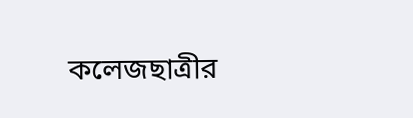কলেজছাত্রীর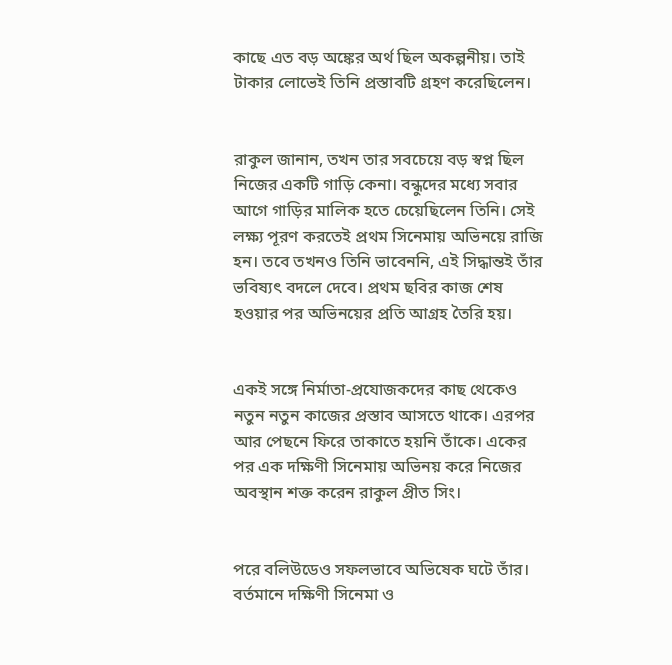কাছে এত বড় অঙ্কের অর্থ ছিল অকল্পনীয়। তাই টাকার লোভেই তিনি প্রস্তাবটি গ্রহণ করেছিলেন।


রাকুল জানান, তখন তার সবচেয়ে বড় স্বপ্ন ছিল নিজের একটি গাড়ি কেনা। বন্ধুদের মধ্যে সবার আগে গাড়ির মালিক হতে চেয়েছিলেন তিনি। সেই লক্ষ্য পূরণ করতেই প্রথম সিনেমায় অভিনয়ে রাজি হন। তবে তখনও তিনি ভাবেননি, এই সিদ্ধান্তই তাঁর ভবিষ্যৎ বদলে দেবে। প্রথম ছবির কাজ শেষ হওয়ার পর অভিনয়ের প্রতি আগ্রহ তৈরি হয়।


একই সঙ্গে নির্মাতা-প্রযোজকদের কাছ থেকেও নতুন নতুন কাজের প্রস্তাব আসতে থাকে। এরপর আর পেছনে ফিরে তাকাতে হয়নি তাঁকে। একের পর এক দক্ষিণী সিনেমায় অভিনয় করে নিজের অবস্থান শক্ত করেন রাকুল প্রীত সিং।


পরে বলিউডেও সফলভাবে অভিষেক ঘটে তাঁর। বর্তমানে দক্ষিণী সিনেমা ও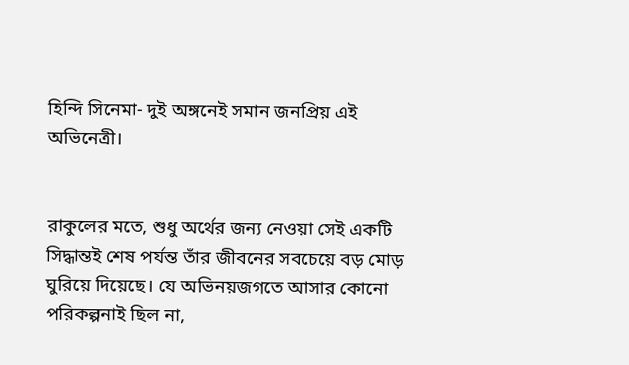হিন্দি সিনেমা- দুই অঙ্গনেই সমান জনপ্রিয় এই অভিনেত্রী।


রাকুলের মতে, শুধু অর্থের জন্য নেওয়া সেই একটি সিদ্ধান্তই শেষ পর্যন্ত তাঁর জীবনের সবচেয়ে বড় মোড় ঘুরিয়ে দিয়েছে। যে অভিনয়জগতে আসার কোনো পরিকল্পনাই ছিল না,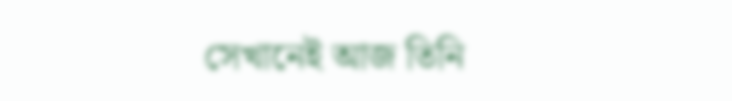সেখানেই আজ তিনি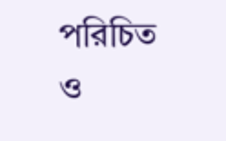পরিচিত ও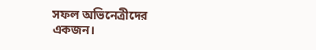সফল অভিনেত্রীদের একজন।